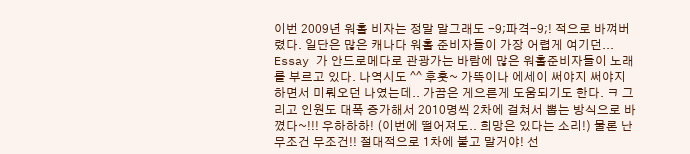이번 2009년 워홀 비자는 정말 말그래도 -9;파격-9;! 적으로 바껴버렸다. 일단은 많은 캐나다 워홀 준비자들이 가장 어렵게 여기던... Essay 가 안드로메다로 관광가는 바람에 많은 워홀준비자들이 노래를 부르고 있다. 나역시도 ^^ 후훗~ 가뜩이나 에세이 써야지 써야지 하면서 미뤄오던 나였는데.. 가끔은 게으른게 도움되기도 한다. ㅋ 그리고 인원도 대폭 증가해서 2010명씩 2차에 걸쳐서 뽑는 방식으로 바꼈다~!!! 우하하하! (이번에 떨어져도.. 희망은 있다는 소리!) 물론 난 무조건 무조건!! 절대적으로 1차에 붙고 말거야! 선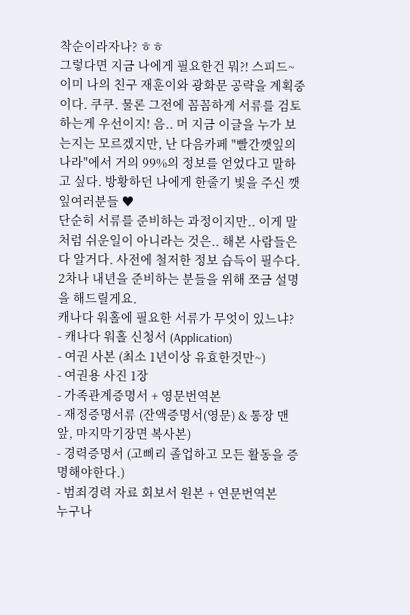착순이라자나? ㅎㅎ
그렇다면 지금 나에게 필요한건 뭐?! 스피드~ 이미 나의 친구 재훈이와 광화문 공략을 계획중이다. 쿠쿠. 물론 그전에 꼼꼼하게 서류를 검토하는게 우선이지! 음.. 머 지금 이글을 누가 보는지는 모르겠지만, 난 다음카페 "빨간깻잎의 나라"에서 거의 99%의 정보를 얻었다고 말하고 싶다. 방황하던 나에게 한줄기 빛을 주신 깻잎여러분들 ♥
단순히 서류를 준비하는 과정이지만.. 이게 말처럼 쉬운일이 아니라는 것은.. 해본 사람들은 다 알거다. 사전에 철저한 정보 습득이 필수다. 2차나 내년을 준비하는 분들을 위해 쪼금 설명을 해드릴게요.
캐나다 워홀에 필요한 서류가 무엇이 있느냐?
- 캐나다 워홀 신청서 (Application)
- 여권 사본 (최소 1년이상 유효한것만~)
- 여권용 사진 1장
- 가족관계증명서 + 영문번역본
- 재정증명서류 (잔액증명서(영문) & 통장 맨앞, 마지막기장면 복사본)
- 경력증명서 (고삐리 졸업하고 모든 활동을 증명해야한다.)
- 범죄경력 자료 회보서 원본 + 연문번역본
누구나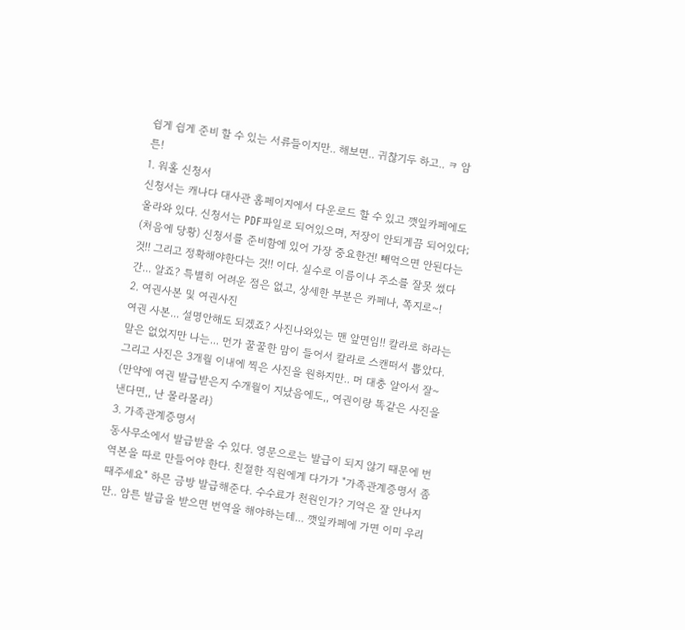쉽게 쉽게 준비 할 수 있는 서류들이지만.. 해보면.. 귀찮기두 하고.. ㅋ 암튼!
1. 워홀 신청서
신청서는 캐나다 대사관 홈페이지에서 다운로드 할 수 있고 깻잎카페에도 올라와 있다. 신청서는 PDF파일로 되어있으며, 저장이 안되게끔 되어있다; (처음에 당황) 신청서를 준비함에 있어 가장 중요한건! 빼먹으면 안된다는것!! 그리고 정확해야한다는 것!! 이다. 실수로 이름이나 주소를 잘못 썼다간... 알죠? 특별히 어려운 점은 없고, 상세한 부분은 카페나, 쪽지로~!
2. 여권사본 및 여권사진
여권 사본... 설명안해도 되겠죠? 사진나와있는 맨 앞면임!! 칼라로 하라는 말은 없었지만 나는... 먼가 꿀꿀한 맘이 들어서 칼라로 스캔떠서 뽑았다. 그리고 사진은 3개월 이내에 찍은 사진을 원하지만.. 머 대충 알아서 잘~ (만약에 여권 발급받은지 수개월이 지났음에도,, 여권이랑 똑같은 사진을 낸다면,, 난 몰라몰라)
3. 가족관계증명서
동사무소에서 발급받을 수 있다. 영문으로는 발급이 되지 않기 때문에 번역본을 따로 만들어야 한다. 친절한 직원에게 다가가 "가족관계증명서 좀 때주세요" 하믄 금방 발급해준다. 수수료가 천원인가? 기억은 잘 안나지만.. 암튼 발급을 받으면 번역을 해야하는데... 깻잎카페에 가면 이미 우리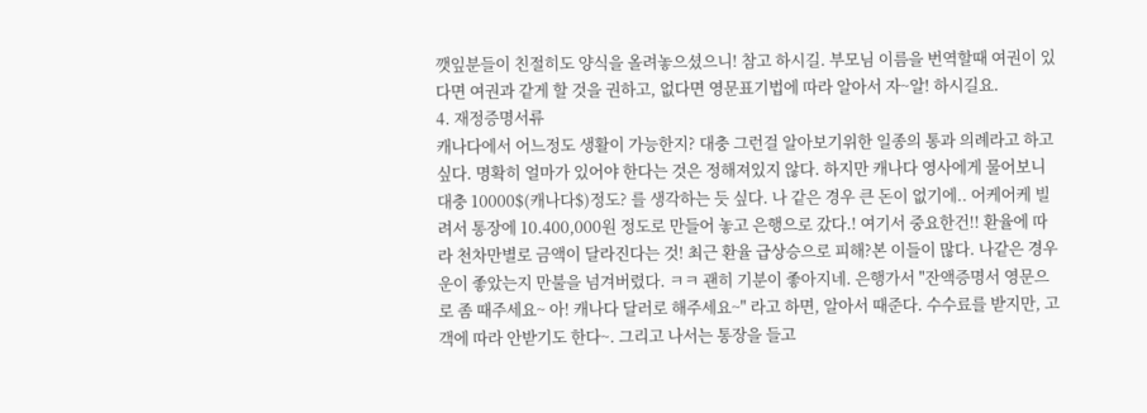깻잎분들이 친절히도 양식을 올려놓으셨으니! 참고 하시길. 부모님 이름을 번역할때 여권이 있다면 여권과 같게 할 것을 권하고, 없다면 영문표기법에 따라 알아서 자~알! 하시길요.
4. 재정증명서류
캐나다에서 어느정도 생활이 가능한지? 대충 그런걸 알아보기위한 일종의 통과 의례라고 하고 싶다. 명확히 얼마가 있어야 한다는 것은 정해져있지 않다. 하지만 캐나다 영사에게 물어보니 대충 10000$(캐나다$)정도? 를 생각하는 듯 싶다. 나 같은 경우 큰 돈이 없기에.. 어케어케 빌려서 통장에 10.400,000원 정도로 만들어 놓고 은행으로 갔다.! 여기서 중요한건!! 환율에 따라 천차만별로 금액이 달라진다는 것! 최근 환율 급상승으로 피해?본 이들이 많다. 나같은 경우 운이 좋았는지 만불을 넘겨버렸다. ㅋㅋ 괜히 기분이 좋아지네. 은행가서 "잔액증명서 영문으로 좀 때주세요~ 아! 캐나다 달러로 해주세요~" 라고 하면, 알아서 때준다. 수수료를 받지만, 고객에 따라 안받기도 한다~. 그리고 나서는 통장을 들고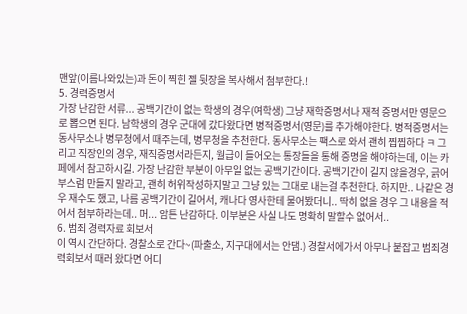맨앞(이름나와있는)과 돈이 찍힌 젤 뒷장을 복사해서 첨부한다.!
5. 경력증명서
가장 난감한 서류... 공백기간이 없는 학생의 경우(여학생) 그냥 재학증명서나 재적 증명서만 영문으로 뽑으면 된다. 남학생의 경우 군대에 갔다왔다면 병적증명서(영문)를 추가해야한다. 병적증명서는 동사무소나 병무청에서 때주는데, 병무청을 추천한다. 동사무소는 팩스로 와서 괜히 찝찝하다 ㅋ 그리고 직장인의 경우, 재직증명서라든지, 월급이 들어오는 통장들을 통해 증명을 해야하는데, 이는 카페에서 참고하시길. 가장 난감한 부분이 아무일 없는 공백기간이다. 공백기간이 길지 않을경우, 긁어 부스럼 만들지 말라고, 괜히 허위작성하지말고 그냥 있는 그대로 내는걸 추천한다. 하지만.. 나같은 경우 재수도 했고, 나름 공백기간이 길어서, 캐나다 영사한테 물어봤더니.. 딱히 없을 경우 그 내용을 적어서 첨부하라는데.. 머... 암튼 난감하다. 이부분은 사실 나도 명확히 말할수 없어서..
6. 범죄 경력자료 회보서
이 역시 간단하다. 경찰소로 간다~(파출소, 지구대에서는 안댐.) 경찰서에가서 아무나 붙잡고 범죄경력회보서 때러 왔다면 어디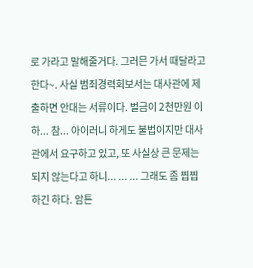로 가라고 말해줄거다. 그러믄 가서 때달라고 한다~. 사실 범죄경력회보서는 대사관에 제출하면 안대는 서류이다. 벌금이 2천만원 이하... 참... 아이러니 하게도 불법이지만 대사관에서 요구하고 있고, 또 사실상 큰 문제는 되지 않는다고 하니... ... ... 그래도 좀 찝찝하긴 하다. 암튼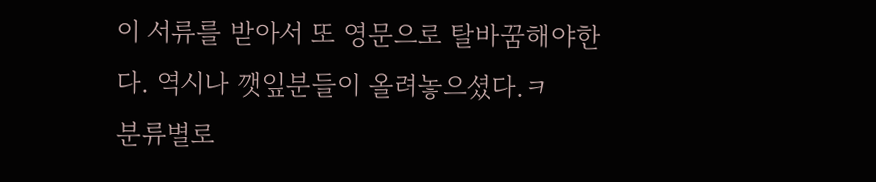이 서류를 받아서 또 영문으로 탈바꿈해야한다. 역시나 깻잎분들이 올려놓으셨다.ㅋ
분류별로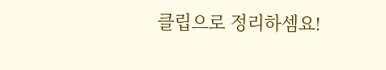클립으로 정리하셈요!